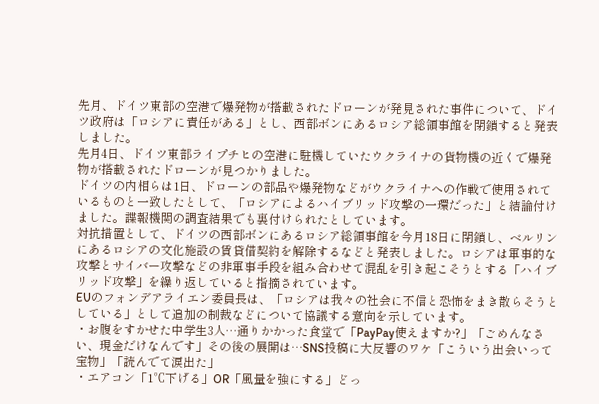先月、ドイツ東部の空港で爆発物が搭載されたドローンが発見された事件について、ドイツ政府は「ロシアに責任がある」とし、西部ボンにあるロシア総領事館を閉鎖すると発表しました。
先月4日、ドイツ東部ライプチヒの空港に駐機していたウクライナの貨物機の近くで爆発物が搭載されたドローンが見つかりました。
ドイツの内相らは1日、ドローンの部品や爆発物などがウクライナへの作戦で使用されているものと一致したとして、「ロシアによるハイブリッド攻撃の一環だった」と結論付けました。諜報機関の調査結果でも裏付けられたとしています。
対抗措置として、ドイツの西部ボンにあるロシア総領事館を今月18日に閉鎖し、ベルリンにあるロシアの文化施設の賃貸借契約を解除するなどと発表しました。ロシアは軍事的な攻撃とサイバー攻撃などの非軍事手段を組み合わせて混乱を引き起こそうとする「ハイブリッド攻撃」を繰り返していると指摘されています。
EUのフォンデアライエン委員長は、「ロシアは我々の社会に不信と恐怖をまき散らそうとしている」として追加の制裁などについて協議する意向を示しています。
・お腹をすかせた中学生3人…通りかかった食堂で「PayPay使えますか?」「ごめんなさい、現金だけなんです」その後の展開は…SNS投稿に大反響のワケ「こういう出会いって宝物」「読んでて涙出た」
・エアコン「1℃下げる」OR「風量を強にする」どっ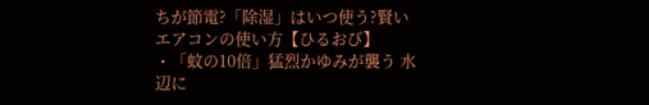ちが節電?「除湿」はいつ使う?賢いエアコンの使い方【ひるおび】
・「蚊の10倍」猛烈かゆみが襲う 水辺に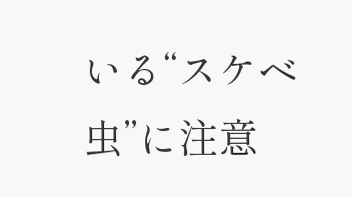いる“スケベ虫”に注意